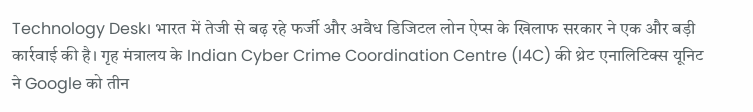Technology Desk। भारत में तेजी से बढ़ रहे फर्जी और अवैध डिजिटल लोन ऐप्स के खिलाफ सरकार ने एक और बड़ी कार्रवाई की है। गृह मंत्रालय के Indian Cyber Crime Coordination Centre (I4C) की थ्रेट एनालिटिक्स यूनिट ने Google को तीन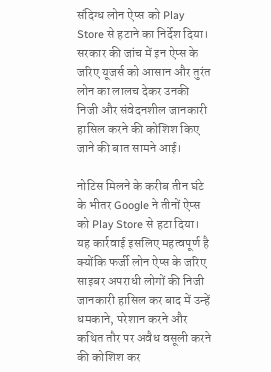संदिग्ध लोन ऐप्स को Play Store से हटाने का निर्देश दिया। सरकार की जांच में इन ऐप्स के जरिए यूजर्स को आसान और तुरंत लोन का लालच देकर उनकी निजी और संवेदनशील जानकारी हासिल करने की कोशिश किए जाने की बात सामने आई।

नोटिस मिलने के करीब तीन घंटे के भीतर Google ने तीनों ऐप्स को Play Store से हटा दिया। यह कार्रवाई इसलिए महत्वपूर्ण है क्योंकि फर्जी लोन ऐप्स के जरिए साइबर अपराधी लोगों की निजी जानकारी हासिल कर बाद में उन्हें धमकाने, परेशान करने और कथित तौर पर अवैध वसूली करने की कोशिश कर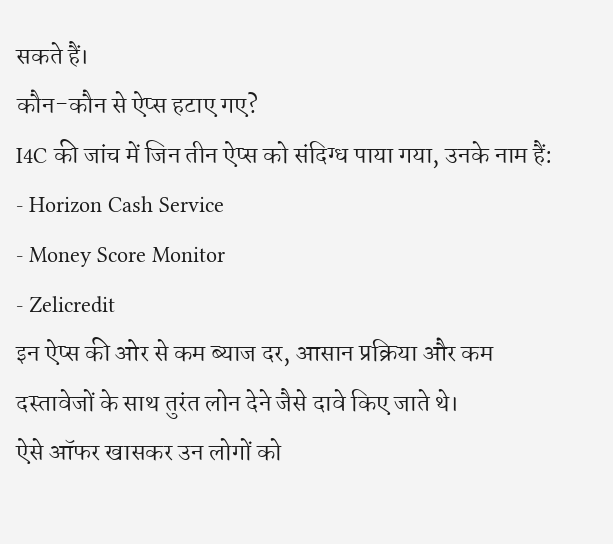सकते हैं।
कौन-कौन से ऐप्स हटाए गए?
I4C की जांच में जिन तीन ऐप्स को संदिग्ध पाया गया, उनके नाम हैं:
- Horizon Cash Service
- Money Score Monitor
- Zelicredit
इन ऐप्स की ओर से कम ब्याज दर, आसान प्रक्रिया और कम दस्तावेजों के साथ तुरंत लोन देने जैसे दावे किए जाते थे।
ऐसे ऑफर खासकर उन लोगों को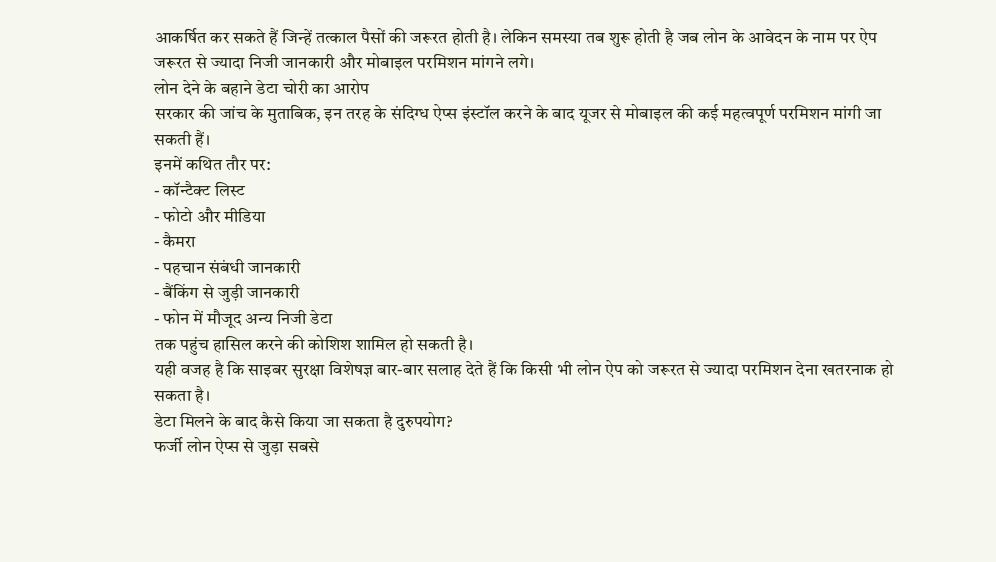आकर्षित कर सकते हैं जिन्हें तत्काल पैसों की जरूरत होती है। लेकिन समस्या तब शुरू होती है जब लोन के आवेदन के नाम पर ऐप जरूरत से ज्यादा निजी जानकारी और मोबाइल परमिशन मांगने लगे।
लोन देने के बहाने डेटा चोरी का आरोप
सरकार की जांच के मुताबिक, इन तरह के संदिग्ध ऐप्स इंस्टॉल करने के बाद यूजर से मोबाइल की कई महत्वपूर्ण परमिशन मांगी जा सकती हैं।
इनमें कथित तौर पर:
- कॉन्टैक्ट लिस्ट
- फोटो और मीडिया
- कैमरा
- पहचान संबंधी जानकारी
- बैंकिंग से जुड़ी जानकारी
- फोन में मौजूद अन्य निजी डेटा
तक पहुंच हासिल करने की कोशिश शामिल हो सकती है।
यही वजह है कि साइबर सुरक्षा विशेषज्ञ बार-बार सलाह देते हैं कि किसी भी लोन ऐप को जरूरत से ज्यादा परमिशन देना खतरनाक हो सकता है।
डेटा मिलने के बाद कैसे किया जा सकता है दुरुपयोग?
फर्जी लोन ऐप्स से जुड़ा सबसे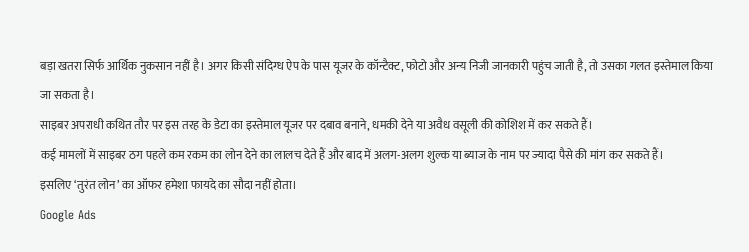बड़ा खतरा सिर्फ आर्थिक नुकसान नहीं है। अगर किसी संदिग्ध ऐप के पास यूजर के कॉन्टैक्ट, फोटो और अन्य निजी जानकारी पहुंच जाती है, तो उसका गलत इस्तेमाल किया जा सकता है।
साइबर अपराधी कथित तौर पर इस तरह के डेटा का इस्तेमाल यूजर पर दबाव बनाने, धमकी देने या अवैध वसूली की कोशिश में कर सकते हैं।
कई मामलों में साइबर ठग पहले कम रकम का लोन देने का लालच देते हैं और बाद में अलग-अलग शुल्क या ब्याज के नाम पर ज्यादा पैसे की मांग कर सकते हैं।
इसलिए ‘तुरंत लोन’ का ऑफर हमेशा फायदे का सौदा नहीं होता।
Google Ads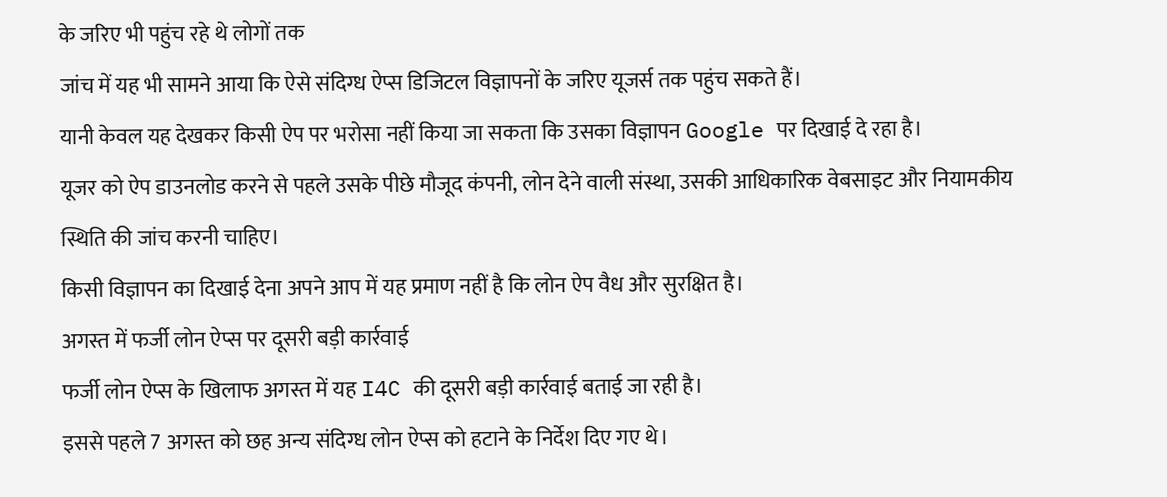के जरिए भी पहुंच रहे थे लोगों तक
जांच में यह भी सामने आया कि ऐसे संदिग्ध ऐप्स डिजिटल विज्ञापनों के जरिए यूजर्स तक पहुंच सकते हैं।
यानी केवल यह देखकर किसी ऐप पर भरोसा नहीं किया जा सकता कि उसका विज्ञापन Google पर दिखाई दे रहा है।
यूजर को ऐप डाउनलोड करने से पहले उसके पीछे मौजूद कंपनी, लोन देने वाली संस्था, उसकी आधिकारिक वेबसाइट और नियामकीय स्थिति की जांच करनी चाहिए।
किसी विज्ञापन का दिखाई देना अपने आप में यह प्रमाण नहीं है कि लोन ऐप वैध और सुरक्षित है।
अगस्त में फर्जी लोन ऐप्स पर दूसरी बड़ी कार्रवाई
फर्जी लोन ऐप्स के खिलाफ अगस्त में यह I4C की दूसरी बड़ी कार्रवाई बताई जा रही है।
इससे पहले 7 अगस्त को छह अन्य संदिग्ध लोन ऐप्स को हटाने के निर्देश दिए गए थे।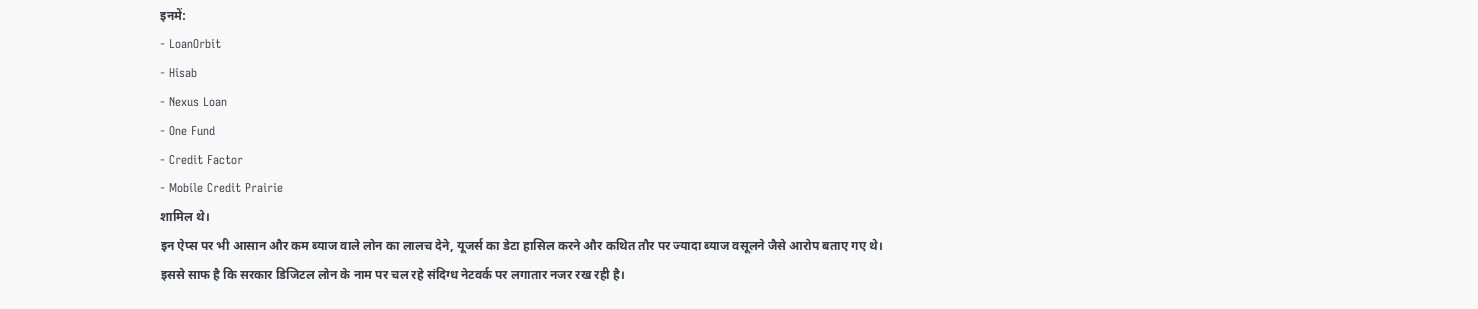इनमें:
- LoanOrbit
- Hisab
- Nexus Loan
- One Fund
- Credit Factor
- Mobile Credit Prairie
शामिल थे।
इन ऐप्स पर भी आसान और कम ब्याज वाले लोन का लालच देने, यूजर्स का डेटा हासिल करने और कथित तौर पर ज्यादा ब्याज वसूलने जैसे आरोप बताए गए थे।
इससे साफ है कि सरकार डिजिटल लोन के नाम पर चल रहे संदिग्ध नेटवर्क पर लगातार नजर रख रही है।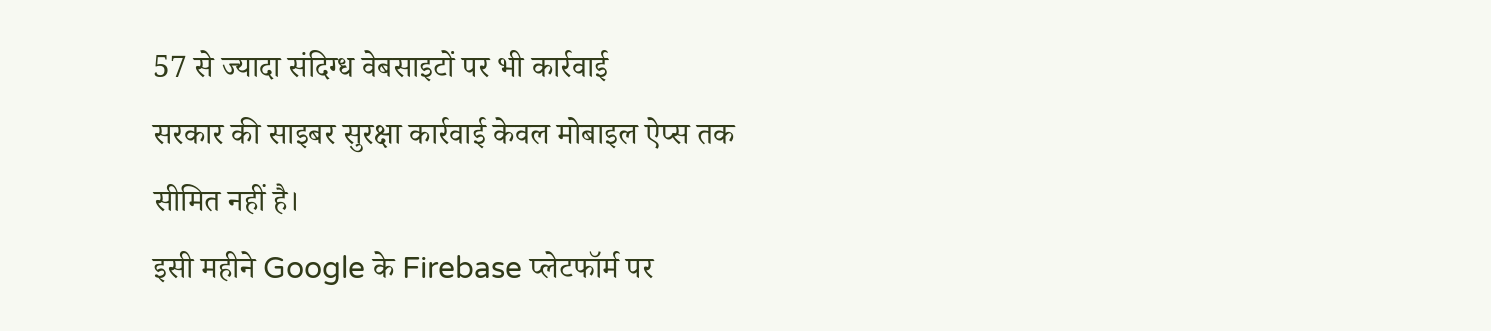57 से ज्यादा संदिग्ध वेबसाइटों पर भी कार्रवाई
सरकार की साइबर सुरक्षा कार्रवाई केवल मोबाइल ऐप्स तक सीमित नहीं है।
इसी महीने Google के Firebase प्लेटफॉर्म पर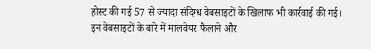होस्ट की गई 57 से ज्यादा संदिग्ध वेबसाइटों के खिलाफ भी कार्रवाई की गई।
इन वेबसाइटों के बारे में मालवेयर फैलाने और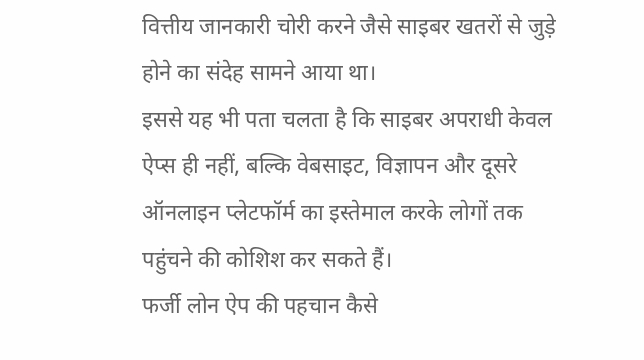वित्तीय जानकारी चोरी करने जैसे साइबर खतरों से जुड़े होने का संदेह सामने आया था।
इससे यह भी पता चलता है कि साइबर अपराधी केवल ऐप्स ही नहीं, बल्कि वेबसाइट, विज्ञापन और दूसरे ऑनलाइन प्लेटफॉर्म का इस्तेमाल करके लोगों तक पहुंचने की कोशिश कर सकते हैं।
फर्जी लोन ऐप की पहचान कैसे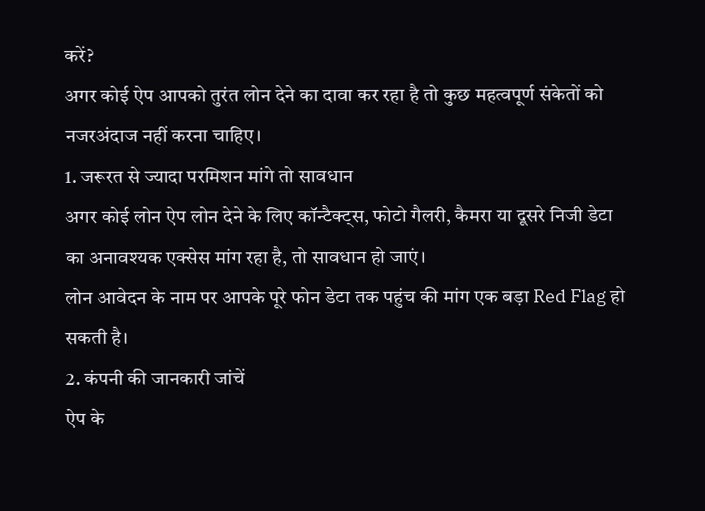करें?
अगर कोई ऐप आपको तुरंत लोन देने का दावा कर रहा है तो कुछ महत्वपूर्ण संकेतों को नजरअंदाज नहीं करना चाहिए।
1. जरूरत से ज्यादा परमिशन मांगे तो सावधान
अगर कोई लोन ऐप लोन देने के लिए कॉन्टैक्ट्स, फोटो गैलरी, कैमरा या दूसरे निजी डेटा का अनावश्यक एक्सेस मांग रहा है, तो सावधान हो जाएं।
लोन आवेदन के नाम पर आपके पूरे फोन डेटा तक पहुंच की मांग एक बड़ा Red Flag हो सकती है।
2. कंपनी की जानकारी जांचें
ऐप के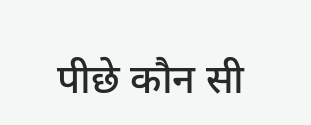पीछे कौन सी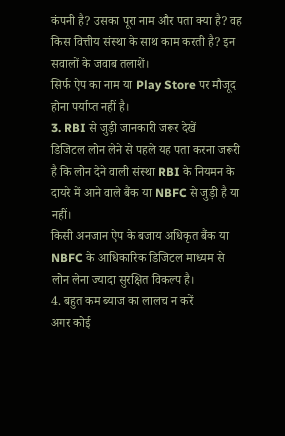कंपनी है? उसका पूरा नाम और पता क्या है? वह किस वित्तीय संस्था के साथ काम करती है? इन सवालों के जवाब तलाशें।
सिर्फ ऐप का नाम या Play Store पर मौजूद होना पर्याप्त नहीं है।
3. RBI से जुड़ी जानकारी जरूर देखें
डिजिटल लोन लेने से पहले यह पता करना जरूरी है कि लोन देने वाली संस्था RBI के नियमन के दायरे में आने वाले बैंक या NBFC से जुड़ी है या नहीं।
किसी अनजान ऐप के बजाय अधिकृत बैंक या NBFC के आधिकारिक डिजिटल माध्यम से लोन लेना ज्यादा सुरक्षित विकल्प है।
4. बहुत कम ब्याज का लालच न करें
अगर कोई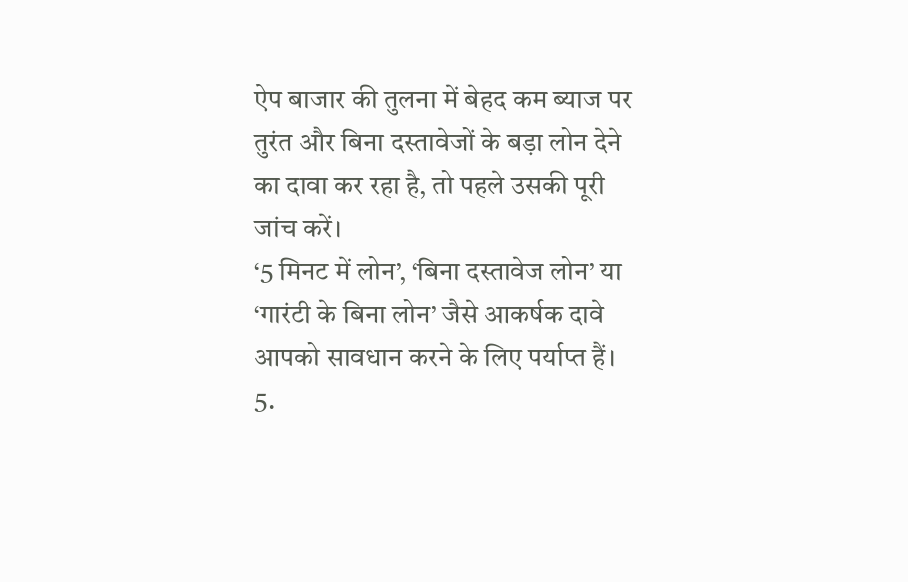ऐप बाजार की तुलना में बेहद कम ब्याज पर तुरंत और बिना दस्तावेजों के बड़ा लोन देने का दावा कर रहा है, तो पहले उसकी पूरी जांच करें।
‘5 मिनट में लोन’, ‘बिना दस्तावेज लोन’ या ‘गारंटी के बिना लोन’ जैसे आकर्षक दावे आपको सावधान करने के लिए पर्याप्त हैं।
5.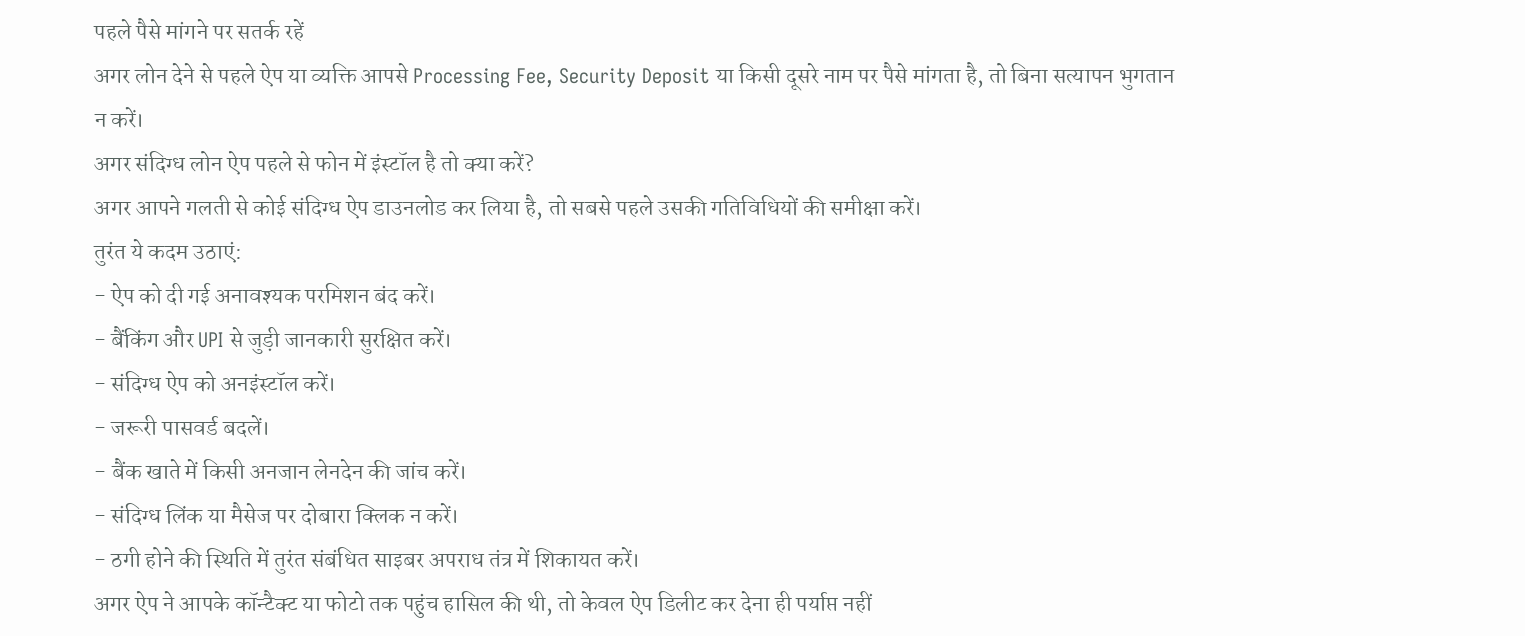पहले पैसे मांगने पर सतर्क रहें
अगर लोन देने से पहले ऐप या व्यक्ति आपसे Processing Fee, Security Deposit या किसी दूसरे नाम पर पैसे मांगता है, तो बिना सत्यापन भुगतान न करें।
अगर संदिग्ध लोन ऐप पहले से फोन में इंस्टॉल है तो क्या करें?
अगर आपने गलती से कोई संदिग्ध ऐप डाउनलोड कर लिया है, तो सबसे पहले उसकी गतिविधियों की समीक्षा करें।
तुरंत ये कदम उठाएं:
- ऐप को दी गई अनावश्यक परमिशन बंद करें।
- बैंकिंग और UPI से जुड़ी जानकारी सुरक्षित करें।
- संदिग्ध ऐप को अनइंस्टॉल करें।
- जरूरी पासवर्ड बदलें।
- बैंक खाते में किसी अनजान लेनदेन की जांच करें।
- संदिग्ध लिंक या मैसेज पर दोबारा क्लिक न करें।
- ठगी होने की स्थिति में तुरंत संबंधित साइबर अपराध तंत्र में शिकायत करें।
अगर ऐप ने आपके कॉन्टैक्ट या फोटो तक पहुंच हासिल की थी, तो केवल ऐप डिलीट कर देना ही पर्याप्त नहीं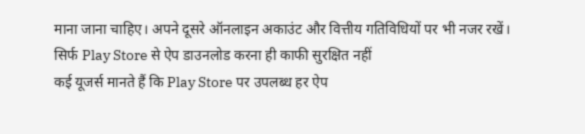माना जाना चाहिए। अपने दूसरे ऑनलाइन अकाउंट और वित्तीय गतिविधियों पर भी नजर रखें।
सिर्फ Play Store से ऐप डाउनलोड करना ही काफी सुरक्षित नहीं
कई यूजर्स मानते हैं कि Play Store पर उपलब्ध हर ऐप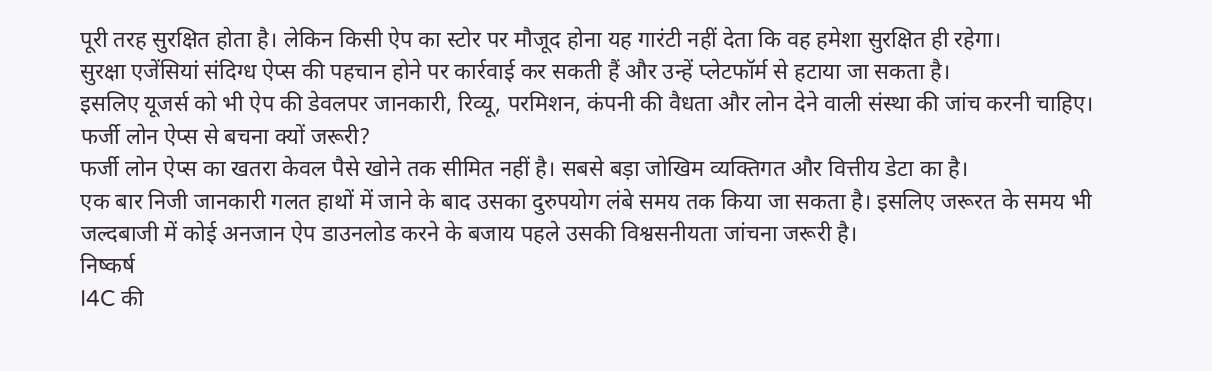पूरी तरह सुरक्षित होता है। लेकिन किसी ऐप का स्टोर पर मौजूद होना यह गारंटी नहीं देता कि वह हमेशा सुरक्षित ही रहेगा।
सुरक्षा एजेंसियां संदिग्ध ऐप्स की पहचान होने पर कार्रवाई कर सकती हैं और उन्हें प्लेटफॉर्म से हटाया जा सकता है।
इसलिए यूजर्स को भी ऐप की डेवलपर जानकारी, रिव्यू, परमिशन, कंपनी की वैधता और लोन देने वाली संस्था की जांच करनी चाहिए।
फर्जी लोन ऐप्स से बचना क्यों जरूरी?
फर्जी लोन ऐप्स का खतरा केवल पैसे खोने तक सीमित नहीं है। सबसे बड़ा जोखिम व्यक्तिगत और वित्तीय डेटा का है।
एक बार निजी जानकारी गलत हाथों में जाने के बाद उसका दुरुपयोग लंबे समय तक किया जा सकता है। इसलिए जरूरत के समय भी जल्दबाजी में कोई अनजान ऐप डाउनलोड करने के बजाय पहले उसकी विश्वसनीयता जांचना जरूरी है।
निष्कर्ष
I4C की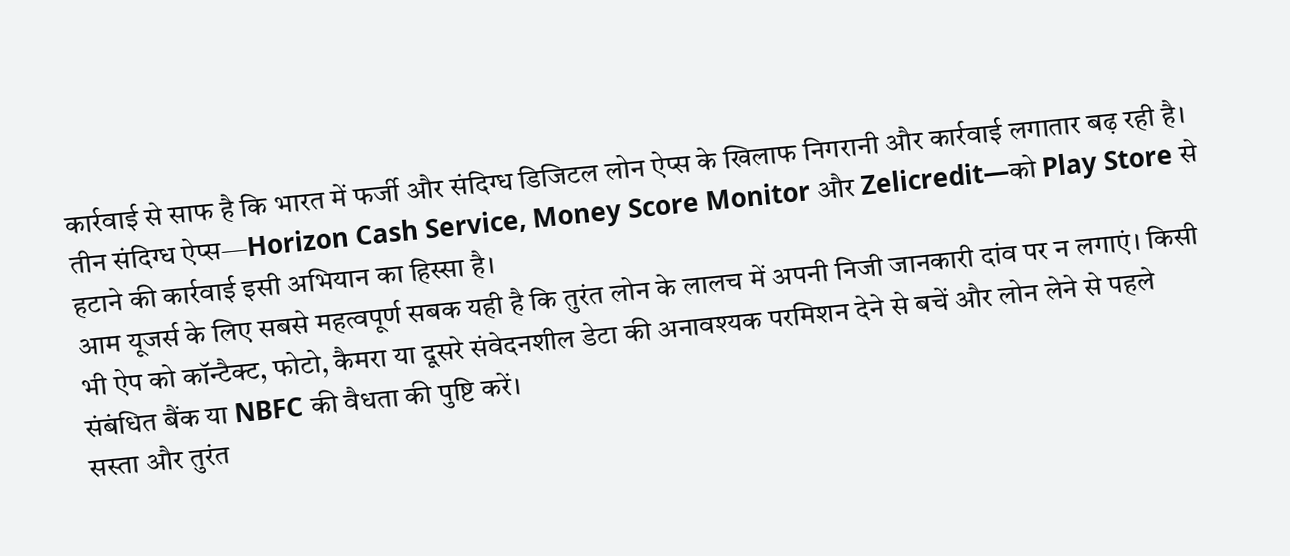कार्रवाई से साफ है कि भारत में फर्जी और संदिग्ध डिजिटल लोन ऐप्स के खिलाफ निगरानी और कार्रवाई लगातार बढ़ रही है। तीन संदिग्ध ऐप्स—Horizon Cash Service, Money Score Monitor और Zelicredit—को Play Store से हटाने की कार्रवाई इसी अभियान का हिस्सा है।
आम यूजर्स के लिए सबसे महत्वपूर्ण सबक यही है कि तुरंत लोन के लालच में अपनी निजी जानकारी दांव पर न लगाएं। किसी भी ऐप को कॉन्टैक्ट, फोटो, कैमरा या दूसरे संवेदनशील डेटा की अनावश्यक परमिशन देने से बचें और लोन लेने से पहले संबंधित बैंक या NBFC की वैधता की पुष्टि करें।
सस्ता और तुरंत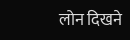लोन दिखने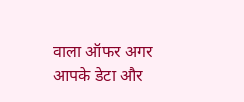वाला ऑफर अगर आपके डेटा और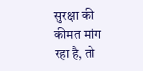सुरक्षा की कीमत मांग रहा है, तो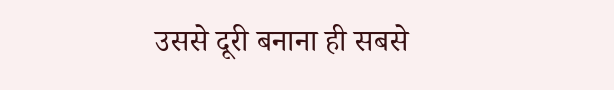उससे दूरी बनाना ही सबसे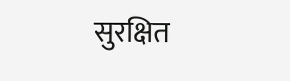सुरक्षित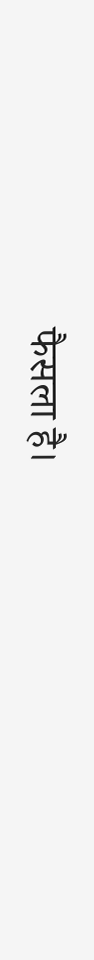फैसला है।